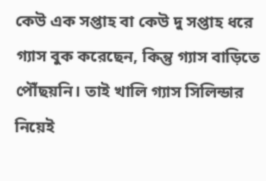কেউ এক সপ্তাহ বা কেউ দু সপ্তাহ ধরে গ্যাস বুক করেছেন, কিন্তু গ্যাস বাড়িতে পৌঁছয়নি। তাই খালি গ্যাস সিলিন্ডার নিয়েই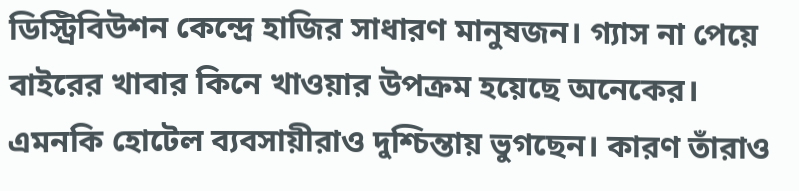ডিস্ট্রিবিউশন কেন্দ্রে হাজির সাধারণ মানুষজন। গ্যাস না পেয়ে বাইরের খাবার কিনে খাওয়ার উপক্রম হয়েছে অনেকের। এমনকি হোটেল ব্যবসায়ীরাও দুশ্চিন্তায় ভুগছেন। কারণ তাঁরাও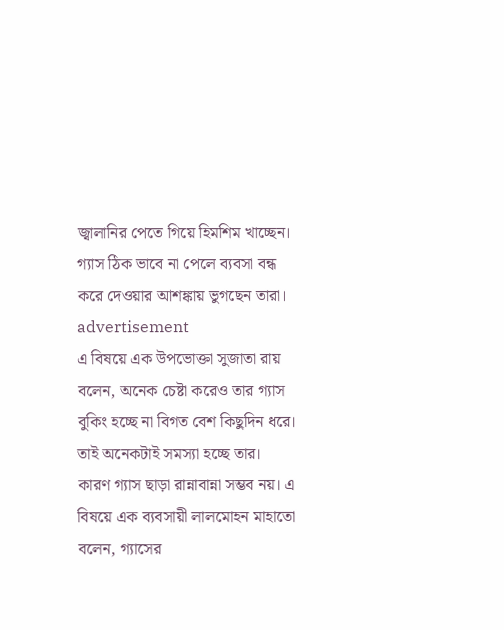জ্বালানির পেতে গিয়ে হিমশিম খাচ্ছেন। গ্যাস ঠিক ভাবে না পেলে ব্যবসা বন্ধ করে দেওয়ার আশঙ্কায় ভুগছেন তারা।
advertisement
এ বিষয়ে এক উপভোক্তা সুজাতা রায় বলেন, অনেক চেষ্টা করেও তার গ্যাস বুকিং হচ্ছে না বিগত বেশ কিছুদিন ধরে। তাই অনেকটাই সমস্যা হচ্ছে তার। কারণ গ্যাস ছাড়া রান্নাবান্না সম্ভব নয়। এ বিষয়ে এক ব্যবসায়ী লালমোহন মাহাতো বলেন, গ্যাসের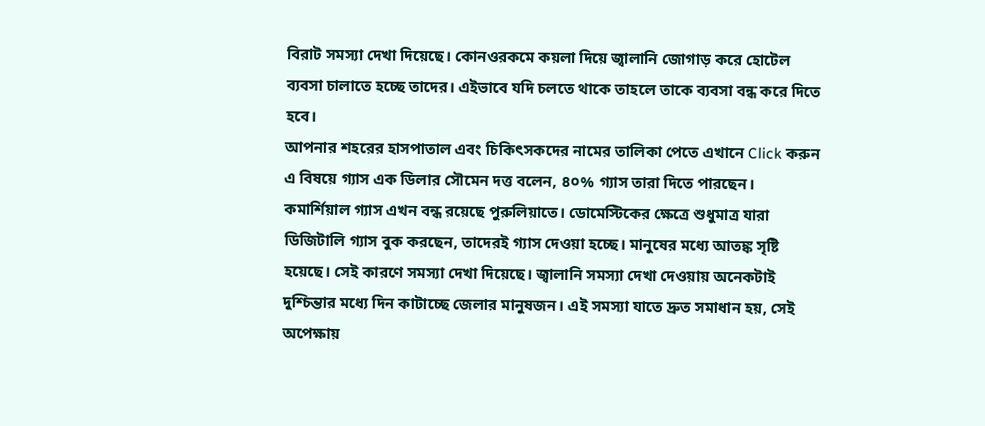বিরাট সমস্যা দেখা দিয়েছে। কোনওরকমে কয়লা দিয়ে জ্বালানি জোগাড় করে হোটেল ব্যবসা চালাতে হচ্ছে তাদের। এইভাবে যদি চলতে থাকে তাহলে তাকে ব্যবসা বন্ধ করে দিতে হবে।
আপনার শহরের হাসপাতাল এবং চিকিৎসকদের নামের তালিকা পেতে এখানে Click করুন
এ বিষয়ে গ্যাস এক ডিলার সৌমেন দত্ত বলেন, ৪০% গ্যাস তারা দিতে পারছেন। কমার্শিয়াল গ্যাস এখন বন্ধ রয়েছে পুরুলিয়াতে। ডোমেস্টিকের ক্ষেত্রে শুধুমাত্র যারা ডিজিটালি গ্যাস বুক করছেন, তাদেরই গ্যাস দেওয়া হচ্ছে। মানুষের মধ্যে আতঙ্ক সৃষ্টি হয়েছে। সেই কারণে সমস্যা দেখা দিয়েছে। জ্বালানি সমস্যা দেখা দেওয়ায় অনেকটাই দুশ্চিন্তার মধ্যে দিন কাটাচ্ছে জেলার মানুষজন। এই সমস্যা যাতে দ্রুত সমাধান হয়, সেই অপেক্ষায়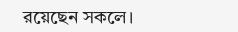রয়েছেন সকলে।